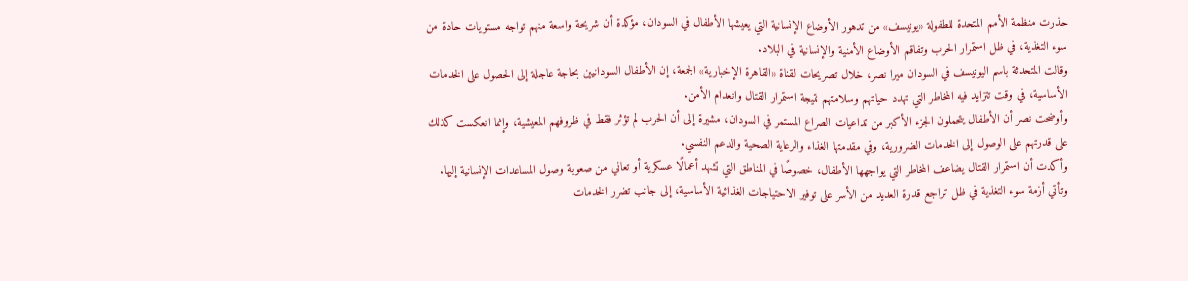حذرت منظمة الأمم المتحدة للطفولة «يونيسف» من تدهور الأوضاع الإنسانية التي يعيشها الأطفال في السودان، مؤكدة أن شريحة واسعة منهم تواجه مستويات حادة من سوء التغذية، في ظل استمرار الحرب وتفاقم الأوضاع الأمنية والإنسانية في البلاد.
وقالت المتحدثة باسم اليونيسف في السودان ميرا نصر، خلال تصريحات لقناة «القاهرة الإخبارية» الجمعة، إن الأطفال السودانيين بحاجة عاجلة إلى الحصول على الخدمات الأساسية، في وقت تتزايد فيه المخاطر التي تهدد حياتهم وسلامتهم نتيجة استمرار القتال وانعدام الأمن.
وأوضحت نصر أن الأطفال يتحملون الجزء الأكبر من تداعيات الصراع المستمر في السودان، مشيرة إلى أن الحرب لم تؤثر فقط في ظروفهم المعيشية، وإنما انعكست كذلك على قدرتهم على الوصول إلى الخدمات الضرورية، وفي مقدمتها الغذاء والرعاية الصحية والدعم النفسي.
وأكدت أن استمرار القتال يضاعف المخاطر التي يواجهها الأطفال، خصوصًا في المناطق التي تشهد أعمالًا عسكرية أو تعاني من صعوبة وصول المساعدات الإنسانية إليها.
وتأتي أزمة سوء التغذية في ظل تراجع قدرة العديد من الأسر على توفير الاحتياجات الغذائية الأساسية، إلى جانب تضرر الخدمات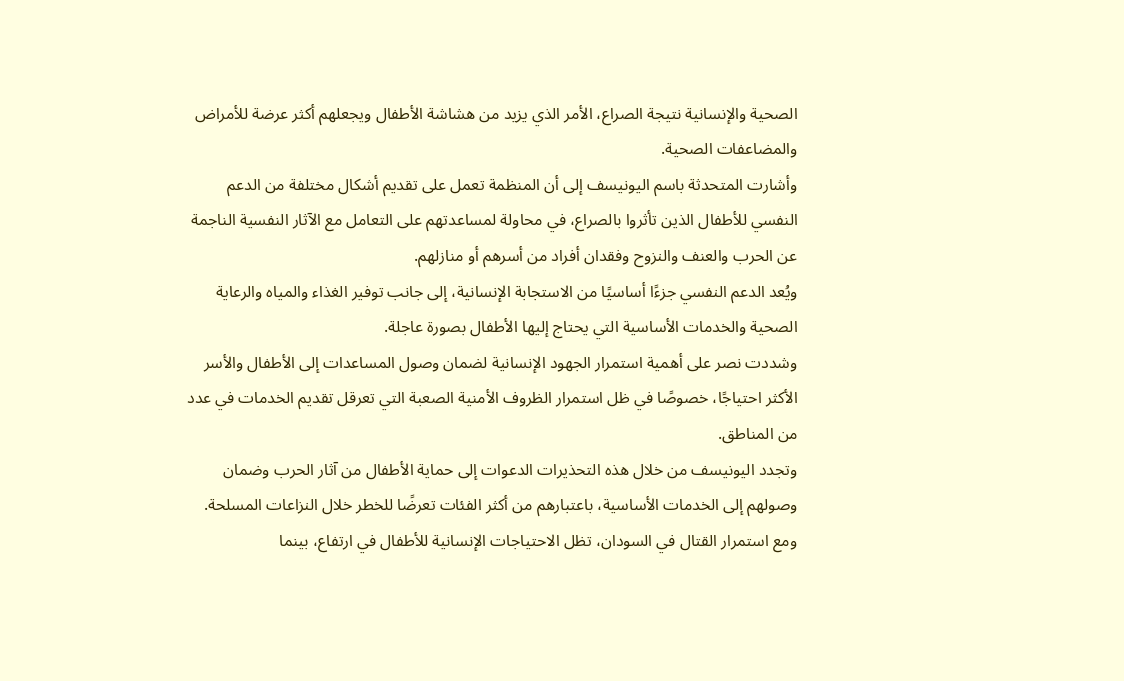الصحية والإنسانية نتيجة الصراع، الأمر الذي يزيد من هشاشة الأطفال ويجعلهم أكثر عرضة للأمراض والمضاعفات الصحية.
وأشارت المتحدثة باسم اليونيسف إلى أن المنظمة تعمل على تقديم أشكال مختلفة من الدعم النفسي للأطفال الذين تأثروا بالصراع، في محاولة لمساعدتهم على التعامل مع الآثار النفسية الناجمة عن الحرب والعنف والنزوح وفقدان أفراد من أسرهم أو منازلهم.
ويُعد الدعم النفسي جزءًا أساسيًا من الاستجابة الإنسانية، إلى جانب توفير الغذاء والمياه والرعاية الصحية والخدمات الأساسية التي يحتاج إليها الأطفال بصورة عاجلة.
وشددت نصر على أهمية استمرار الجهود الإنسانية لضمان وصول المساعدات إلى الأطفال والأسر الأكثر احتياجًا، خصوصًا في ظل استمرار الظروف الأمنية الصعبة التي تعرقل تقديم الخدمات في عدد من المناطق.
وتجدد اليونيسف من خلال هذه التحذيرات الدعوات إلى حماية الأطفال من آثار الحرب وضمان وصولهم إلى الخدمات الأساسية، باعتبارهم من أكثر الفئات تعرضًا للخطر خلال النزاعات المسلحة.
ومع استمرار القتال في السودان، تظل الاحتياجات الإنسانية للأطفال في ارتفاع، بينما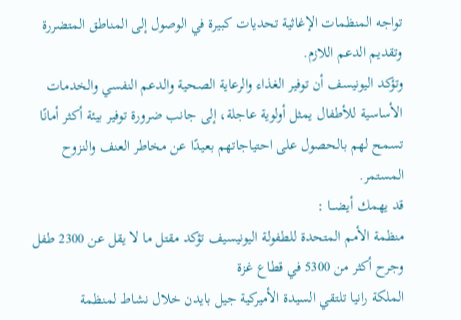تواجه المنظمات الإغاثية تحديات كبيرة في الوصول إلى المناطق المتضررة وتقديم الدعم اللازم.
وتؤكد اليونيسف أن توفير الغذاء والرعاية الصحية والدعم النفسي والخدمات الأساسية للأطفال يمثل أولوية عاجلة، إلى جانب ضرورة توفير بيئة أكثر أمانًا تسمح لهم بالحصول على احتياجاتهم بعيدًا عن مخاطر العنف والنزوح المستمر.
قد يهمك أيضـــا :
منظمة الأمم المتحدة للطفولة اليونيسيف تؤكد مقتل ما لا يقل عن 2300 طفل وجرح أكثر من 5300 في قطاع غزة
الملكة رانيا تلتقي السيدة الأميركية جيل بايدن خلال نشاط لمنظمة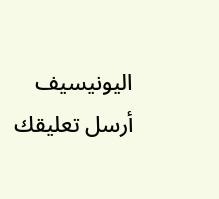اليونيسيف
أرسل تعليقك